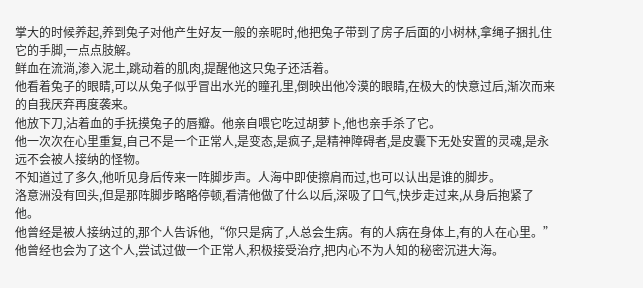掌大的时候养起,养到兔子对他产生好友一般的亲昵时,他把兔子带到了房子后面的小树林,拿绳子捆扎住它的手脚,一点点肢解。
鲜血在流淌,渗入泥土,跳动着的肌肉,提醒他这只兔子还活着。
他看着兔子的眼睛,可以从兔子似乎冒出水光的瞳孔里,倒映出他冷漠的眼睛,在极大的快意过后,渐次而来的自我厌弃再度袭来。
他放下刀,沾着血的手抚摸兔子的唇瓣。他亲自喂它吃过胡萝卜,他也亲手杀了它。
他一次次在心里重复,自己不是一个正常人,是变态,是疯子,是精神障碍者,是皮囊下无处安置的灵魂,是永远不会被人接纳的怪物。
不知道过了多久,他听见身后传来一阵脚步声。人海中即使擦肩而过,也可以认出是谁的脚步。
洛意洲没有回头,但是那阵脚步略略停顿,看清他做了什么以后,深吸了口气,快步走过来,从身后抱紧了他。
他曾经是被人接纳过的,那个人告诉他,“你只是病了,人总会生病。有的人病在身体上,有的人在心里。”
他曾经也会为了这个人,尝试过做一个正常人,积极接受治疗,把内心不为人知的秘密沉进大海。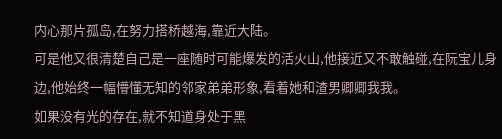内心那片孤岛,在努力搭桥越海,靠近大陆。
可是他又很清楚自己是一座随时可能爆发的活火山,他接近又不敢触碰,在阮宝儿身边,他始终一幅懵懂无知的邻家弟弟形象,看着她和渣男卿卿我我。
如果没有光的存在,就不知道身处于黑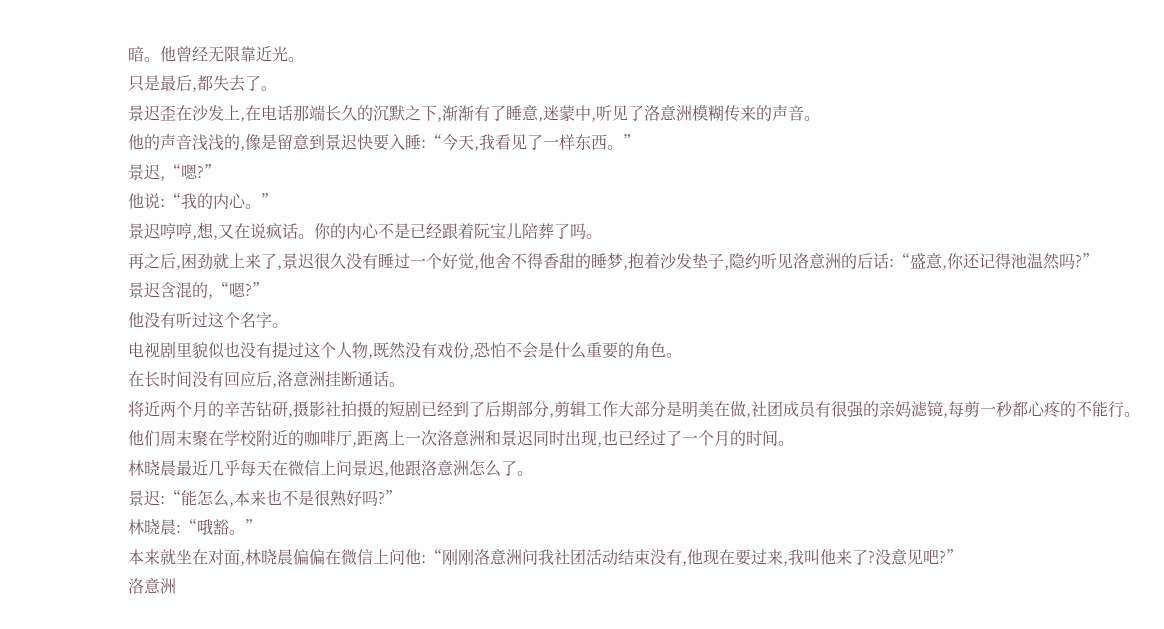暗。他曾经无限靠近光。
只是最后,都失去了。
景迟歪在沙发上,在电话那端长久的沉默之下,渐渐有了睡意,迷蒙中,听见了洛意洲模糊传来的声音。
他的声音浅浅的,像是留意到景迟快要入睡:“今天,我看见了一样东西。”
景迟,“嗯?”
他说:“我的内心。”
景迟哼哼,想,又在说疯话。你的内心不是已经跟着阮宝儿陪葬了吗。
再之后,困劲就上来了,景迟很久没有睡过一个好觉,他舍不得香甜的睡梦,抱着沙发垫子,隐约听见洛意洲的后话:“盛意,你还记得池温然吗?”
景迟含混的,“嗯?”
他没有听过这个名字。
电视剧里貌似也没有提过这个人物,既然没有戏份,恐怕不会是什么重要的角色。
在长时间没有回应后,洛意洲挂断通话。
将近两个月的辛苦钻研,摄影社拍摄的短剧已经到了后期部分,剪辑工作大部分是明美在做,社团成员有很强的亲妈滤镜,每剪一秒都心疼的不能行。
他们周末聚在学校附近的咖啡厅,距离上一次洛意洲和景迟同时出现,也已经过了一个月的时间。
林晓晨最近几乎每天在微信上问景迟,他跟洛意洲怎么了。
景迟:“能怎么,本来也不是很熟好吗?”
林晓晨:“哦豁。”
本来就坐在对面,林晓晨偏偏在微信上问他:“刚刚洛意洲问我社团活动结束没有,他现在要过来,我叫他来了?没意见吧?”
洛意洲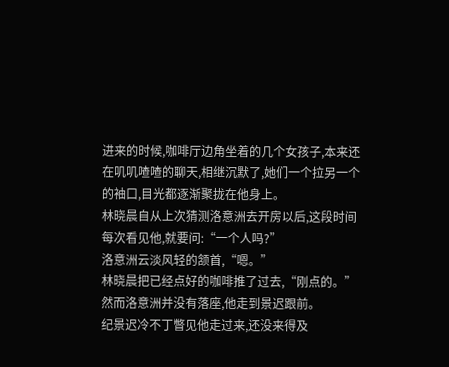进来的时候,咖啡厅边角坐着的几个女孩子,本来还在叽叽喳喳的聊天,相继沉默了,她们一个拉另一个的袖口,目光都逐渐聚拢在他身上。
林晓晨自从上次猜测洛意洲去开房以后,这段时间每次看见他,就要问:“一个人吗?”
洛意洲云淡风轻的颔首,“嗯。”
林晓晨把已经点好的咖啡推了过去,“刚点的。”
然而洛意洲并没有落座,他走到景迟跟前。
纪景迟冷不丁瞥见他走过来,还没来得及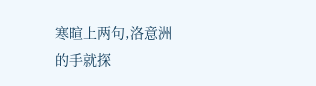寒暄上两句,洛意洲的手就探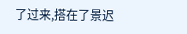了过来,搭在了景迟